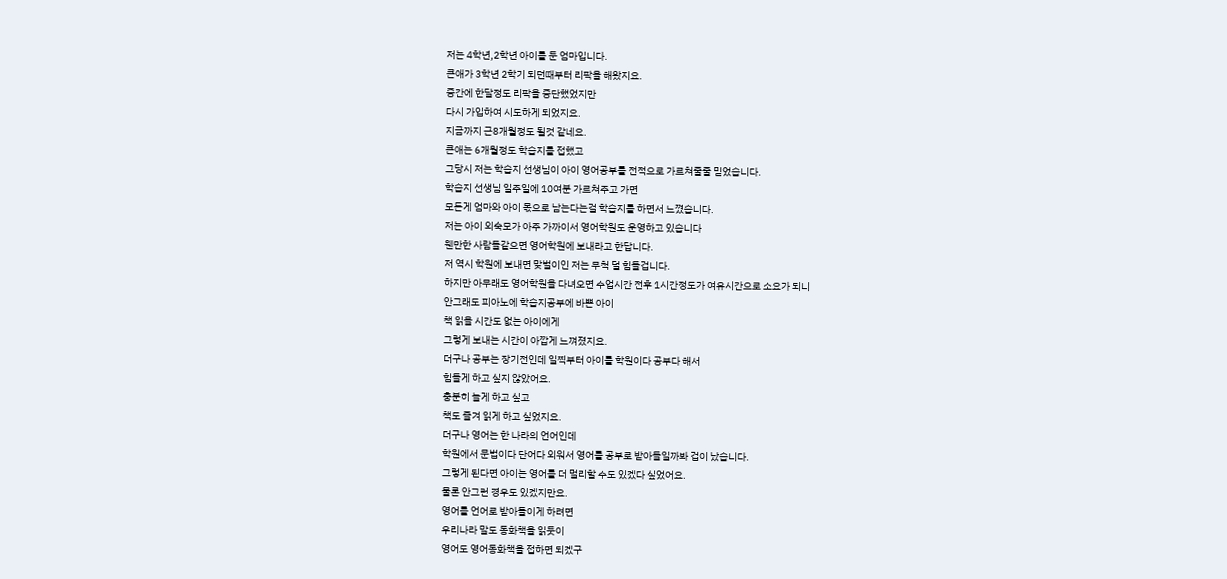저는 4학년,2학년 아이를 둔 엄마입니다.
큰애가 3학년 2학기 되던때부터 리팍을 해왔지요.
중간에 한달정도 리팍을 중단했었지만
다시 가입하여 시도하게 되었지요.
지금까지 근8개월정도 될것 같네요.
큰애는 6개월정도 학습지를 접했고
그당시 저는 학습지 선생님이 아이 영어공부를 전적으로 가르쳐줄줄 믿었습니다.
학습지 선생님 일주일에 10여분 가르쳐주고 가면
모든게 엄마와 아이 몫으로 남는다는걸 학습지를 하면서 느꼈습니다.
저는 아이 외숙모가 아주 가까이서 영어학원도 운영하고 있습니다
웬만한 사람들같으면 영어학원에 보내라고 한답니다.
저 역시 학원에 보내면 맞벌이인 저는 무척 덜 힘들겁니다.
하지만 아무래도 영어학원을 다녀오면 수업시간 전후 1시간정도가 여유시간으로 소요가 되니
안그래도 피아노에 학습지공부에 바쁜 아이
책 읽을 시간도 없는 아이에게
그렇게 보내는 시간이 아깝게 느껴졌지요.
더구나 공부는 장기전인데 일찍부터 아이를 학원이다 공부다 해서
힘들게 하고 싶지 않았어요.
충분히 놀게 하고 싶고
책도 즐겨 읽게 하고 싶었지요.
더구나 영어는 한 나라의 언어인데
학원에서 문법이다 단어다 외워서 영어를 공부로 받아들일까봐 겁이 났습니다.
그렇게 된다면 아이는 영어를 더 멀리할 수도 있겠다 싶었어요.
물론 안그런 경우도 있겠지만요.
영어를 언어로 받아들이게 하려면
우리나라 말도 동화책을 읽듯이
영어도 영어동화책을 접하면 되겠구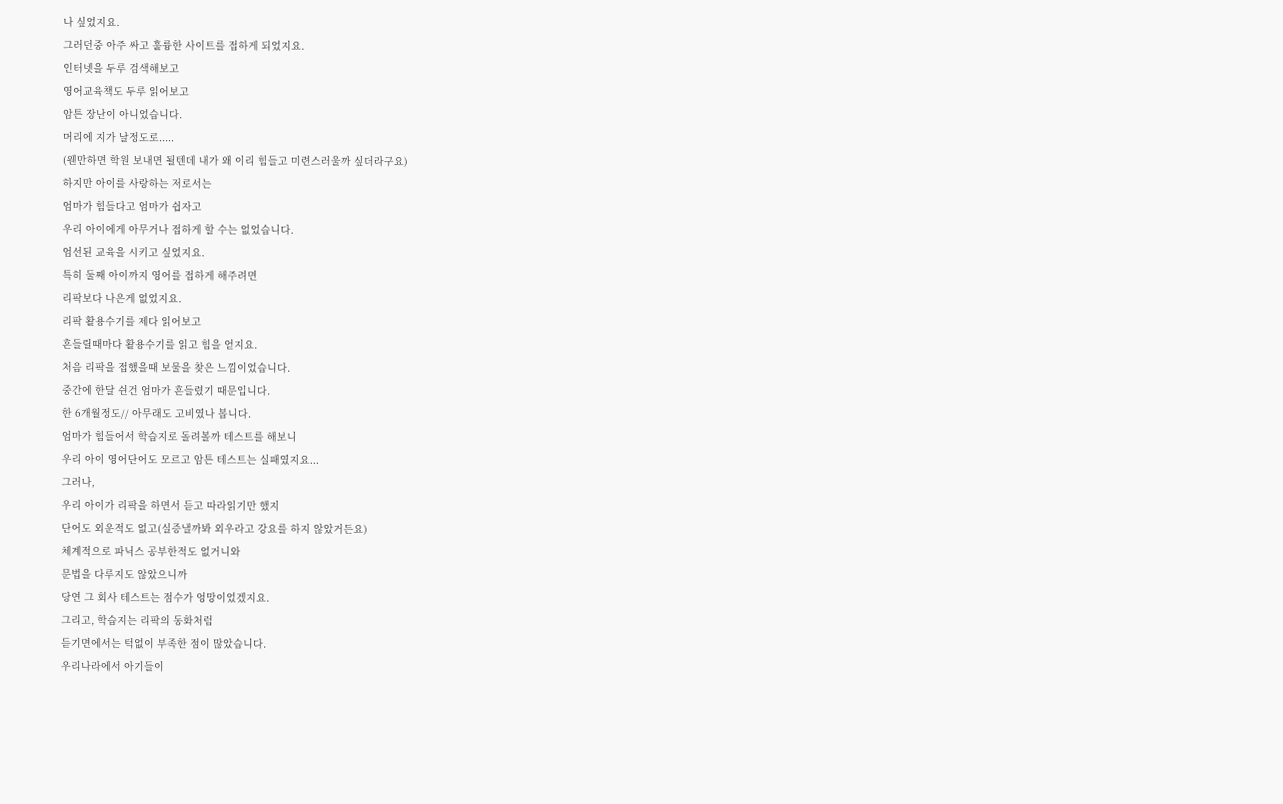나 싶었지요.
그러던중 아주 싸고 훌륭한 사이트를 접하게 되었지요.
인터넷을 두루 검색해보고
영어교육책도 두루 읽어보고
암튼 장난이 아니었습니다.
머리에 지가 날정도로.....
(웬만하면 학원 보내면 될텐데 내가 왜 이리 힘들고 미련스러울까 싶더라구요)
하지만 아이를 사랑하는 저로서는
엄마가 힘들다고 엄마가 쉽자고
우리 아이에게 아무거나 접하게 할 수는 없었습니다.
엄선된 교육을 시키고 싶었지요.
특히 둘째 아이까지 영어를 접하게 해주려면
리팍보다 나은게 없었지요.
리팍 활용수기를 제다 읽어보고
흔들릴때마다 활용수기를 읽고 힘을 얻지요.
처음 리팍을 접했을때 보물을 찾은 느낌이었습니다.
중간에 한달 쉰건 엄마가 흔들렸기 때문입니다.
한 6개월정도// 아무래도 고비였나 봅니다.
엄마가 힘들어서 학습지로 돌려볼까 테스트를 해보니
우리 아이 영어단어도 모르고 암튼 테스트는 실패였지요...
그러나,
우리 아이가 리팍을 하면서 듣고 따라읽기만 했지
단어도 외운적도 없고(실증낼까봐 외우라고 강요를 하지 않았거든요)
체계적으로 파닉스 공부한적도 없거니와
문법을 다루지도 않았으니까
당연 그 회사 테스트는 점수가 엉망이었겠지요.
그리고, 학습지는 리팍의 동화처럼
듣기면에서는 턱없이 부족한 점이 많았습니다.
우리나라에서 아기들이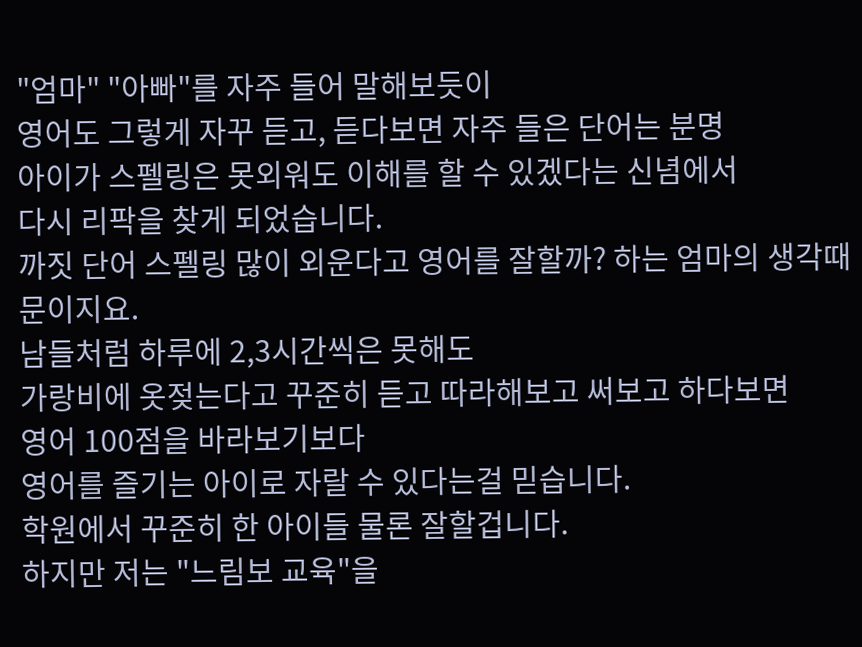"엄마" "아빠"를 자주 들어 말해보듯이
영어도 그렇게 자꾸 듣고, 듣다보면 자주 들은 단어는 분명
아이가 스펠링은 못외워도 이해를 할 수 있겠다는 신념에서
다시 리팍을 찾게 되었습니다.
까짓 단어 스펠링 많이 외운다고 영어를 잘할까? 하는 엄마의 생각때문이지요.
남들처럼 하루에 2,3시간씩은 못해도
가랑비에 옷젖는다고 꾸준히 듣고 따라해보고 써보고 하다보면
영어 100점을 바라보기보다
영어를 즐기는 아이로 자랄 수 있다는걸 믿습니다.
학원에서 꾸준히 한 아이들 물론 잘할겁니다.
하지만 저는 "느림보 교육"을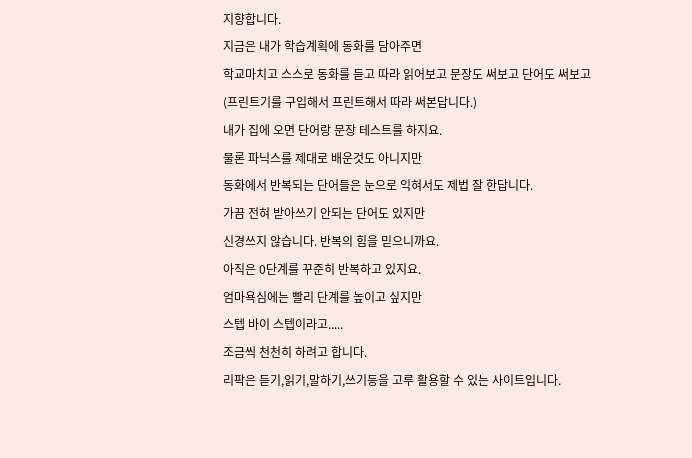지향합니다.
지금은 내가 학습계획에 동화를 담아주면
학교마치고 스스로 동화를 듣고 따라 읽어보고 문장도 써보고 단어도 써보고
(프린트기를 구입해서 프린트해서 따라 써본답니다.)
내가 집에 오면 단어랑 문장 테스트를 하지요.
물론 파닉스를 제대로 배운것도 아니지만
동화에서 반복되는 단어들은 눈으로 익혀서도 제법 잘 한답니다.
가끔 전혀 받아쓰기 안되는 단어도 있지만
신경쓰지 않습니다. 반복의 힘을 믿으니까요.
아직은 0단계를 꾸준히 반복하고 있지요.
엄마욕심에는 빨리 단계를 높이고 싶지만
스텝 바이 스텝이라고.....
조금씩 천천히 하려고 합니다.
리팍은 듣기,읽기,말하기,쓰기등을 고루 활용할 수 있는 사이트입니다.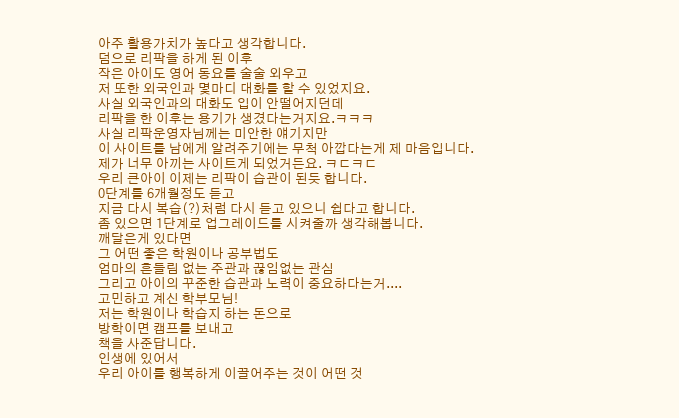아주 활용가치가 높다고 생각합니다.
덤으로 리팍을 하게 된 이후
작은 아이도 영어 동요를 술술 외우고
저 또한 외국인과 몇마디 대화를 할 수 있었지요.
사실 외국인과의 대화도 입이 안떨어지던데
리팍을 한 이후는 용기가 생겼다는거지요.ㅋㅋㅋ
사실 리팍운영자님께는 미안한 얘기지만
이 사이트를 남에게 알려주기에는 무척 아깝다는게 제 마음입니다.
제가 너무 아끼는 사이트게 되었거든요. ㅋㄷㅋㄷ
우리 큰아이 이제는 리팍이 습관이 된듯 합니다.
0단계를 6개월정도 듣고
지금 다시 복습(?)처럼 다시 듣고 있으니 쉽다고 합니다.
좀 있으면 1단계로 업그레이드를 시켜줄까 생각해봅니다.
깨달은게 있다면
그 어떤 좋은 학원이나 공부법도
엄마의 흔들림 없는 주관과 끊임없는 관심
그리고 아이의 꾸준한 습관과 노력이 중요하다는거....
고민하고 계신 학부모님!
저는 학원이나 학습지 하는 돈으로
방학이면 캠프를 보내고
책을 사준답니다.
인생에 있어서
우리 아이를 행복하게 이끌어주는 것이 어떤 것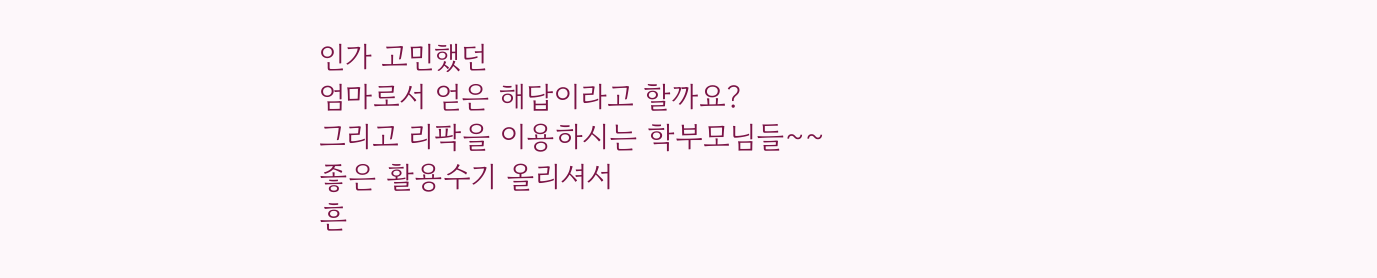인가 고민했던
엄마로서 얻은 해답이라고 할까요?
그리고 리팍을 이용하시는 학부모님들~~
좋은 활용수기 올리셔서
흔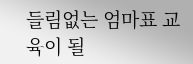들림없는 엄마표 교육이 될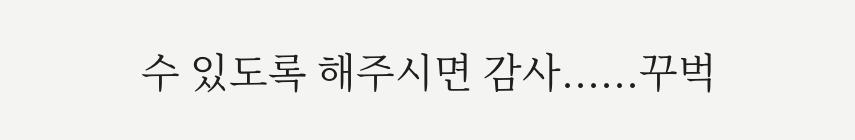수 있도록 해주시면 감사......꾸벅